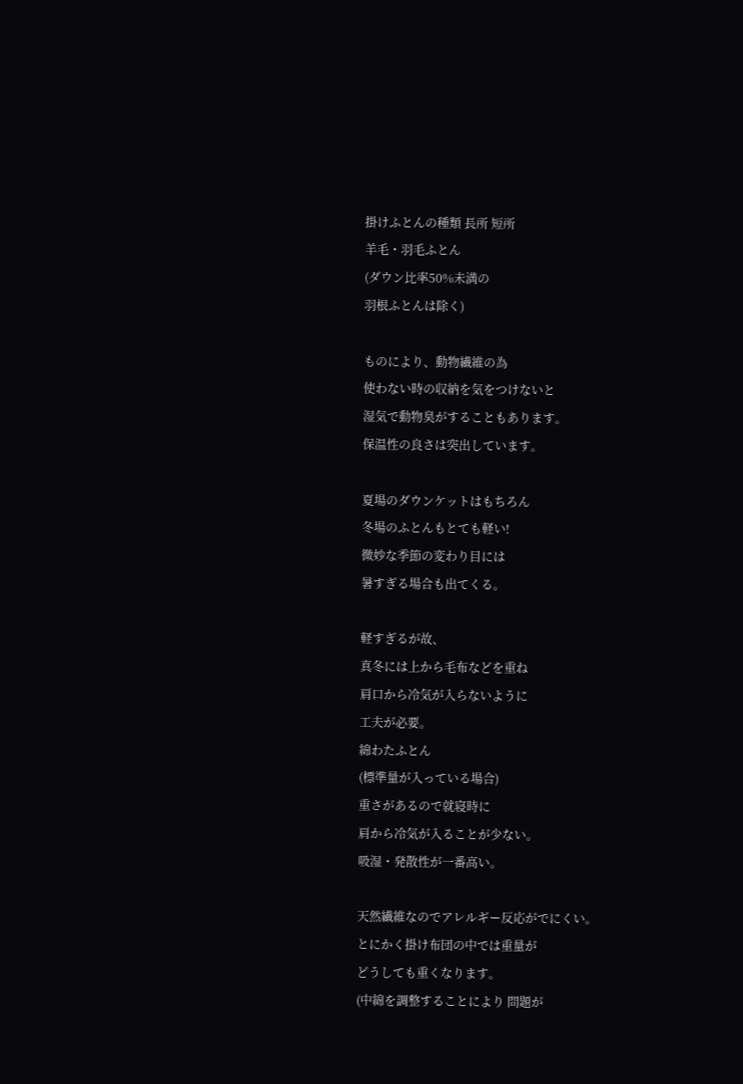掛けふとんの種類 長所 短所
羊毛・羽毛ふとん
(ダウン比率50%未満の
羽根ふとんは除く)

ものにより、動物繊維の為
使わない時の収納を気をつけないと
湿気で動物臭がすることもあります。
保温性の良さは突出しています。

夏場のダウンケットはもちろん
冬場のふとんもとても軽い!
微妙な季節の変わり目には
暑すぎる場合も出てくる。

軽すぎるが故、
真冬には上から毛布などを重ね
肩口から冷気が入らないように
工夫が必要。
綿わたふとん
(標準量が入っている場合)
重さがあるので就寝時に
肩から冷気が入ることが少ない。
吸湿・発散性が一番高い。

天然繊維なのでアレルギー反応がでにくい。
とにかく掛け布団の中では重量が
どうしても重くなります。
(中綿を調整することにより 問題が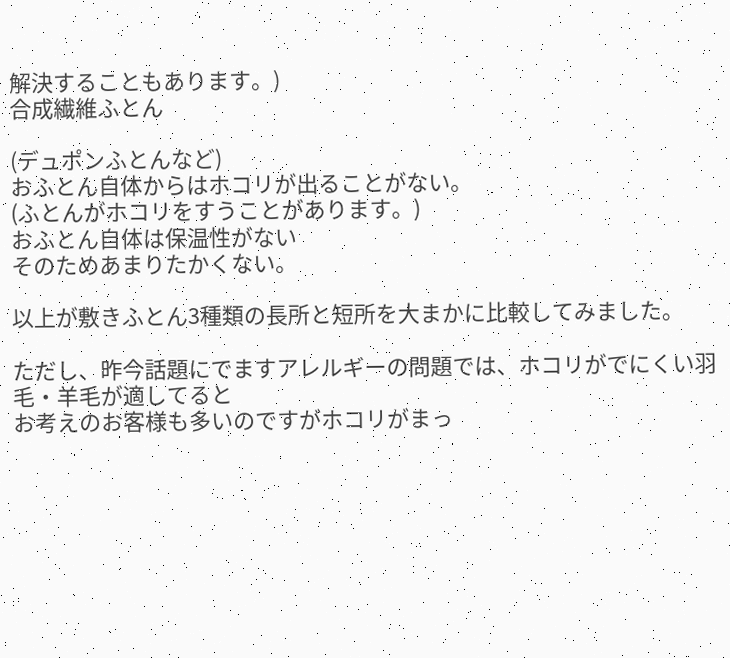解決することもあります。)
合成繊維ふとん

(デュポンふとんなど)
おふとん自体からはホコリが出ることがない。
(ふとんがホコリをすうことがあります。)
おふとん自体は保温性がない
そのためあまりたかくない。

以上が敷きふとん3種類の長所と短所を大まかに比較してみました。

ただし、昨今話題にでますアレルギーの問題では、ホコリがでにくい羽毛・羊毛が適してると
お考えのお客様も多いのですがホコリがまっ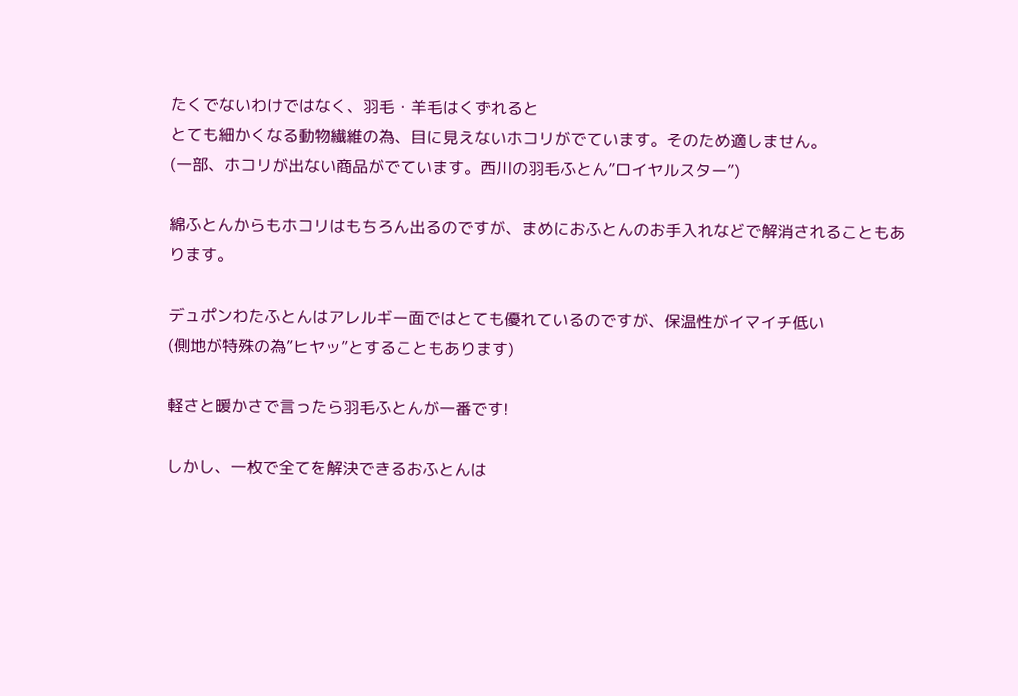たくでないわけではなく、羽毛・羊毛はくずれると
とても細かくなる動物繊維の為、目に見えないホコリがでています。そのため適しません。
(一部、ホコリが出ない商品がでています。西川の羽毛ふとん”ロイヤルスター”)

綿ふとんからもホコリはもちろん出るのですが、まめにおふとんのお手入れなどで解消されることもあります。

デュポンわたふとんはアレルギー面ではとても優れているのですが、保温性がイマイチ低い
(側地が特殊の為”ヒヤッ”とすることもあります)

軽さと暖かさで言ったら羽毛ふとんが一番です!

しかし、一枚で全てを解決できるおふとんは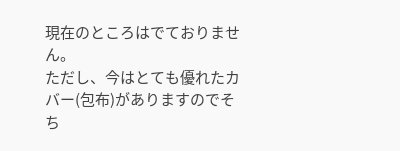現在のところはでておりません。
ただし、今はとても優れたカバー(包布)がありますのでそち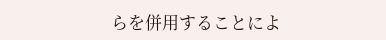らを併用することによ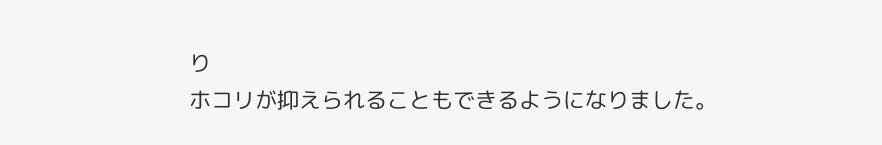り
ホコリが抑えられることもできるようになりました。